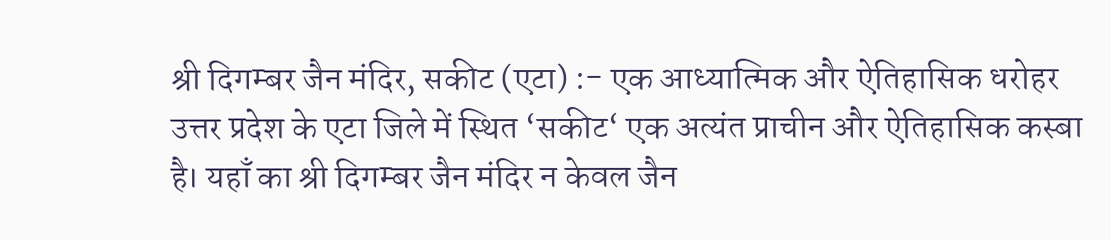श्री दिगम्बर जैन मंदिर, सकीट (एटा) :- एक आध्यात्मिक और ऐतिहासिक धरोहर
उत्तर प्रदेश के एटा जिले में स्थित ‘सकीट‘ एक अत्यंत प्राचीन और ऐतिहासिक कस्बा है। यहाँ का श्री दिगम्बर जैन मंदिर न केवल जैन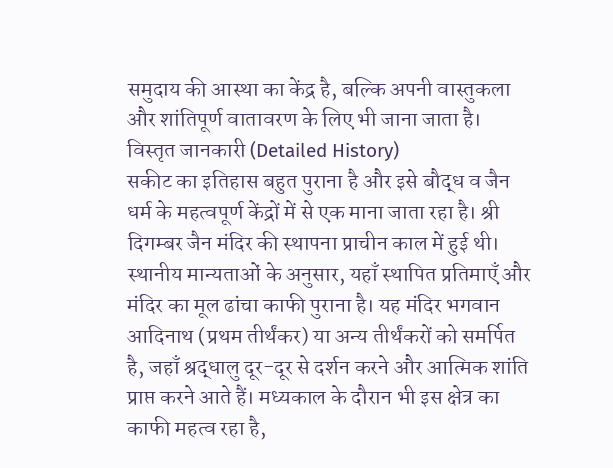समुदाय की आस्था का केंद्र है, बल्कि अपनी वास्तुकला और शांतिपूर्ण वातावरण के लिए भी जाना जाता है।
विस्तृत जानकारी (Detailed History)
सकीट का इतिहास बहुत पुराना है और इसे बौद्ध व जैन धर्म के महत्वपूर्ण केंद्रों में से एक माना जाता रहा है। श्री दिगम्बर जैन मंदिर की स्थापना प्राचीन काल में हुई थी। स्थानीय मान्यताओं के अनुसार, यहाँ स्थापित प्रतिमाएँ और मंदिर का मूल ढांचा काफी पुराना है। यह मंदिर भगवान आदिनाथ (प्रथम तीर्थंकर) या अन्य तीर्थंकरों को समर्पित है, जहाँ श्रद्धालु दूर-दूर से दर्शन करने और आत्मिक शांति प्राप्त करने आते हैं। मध्यकाल के दौरान भी इस क्षेत्र का काफी महत्व रहा है,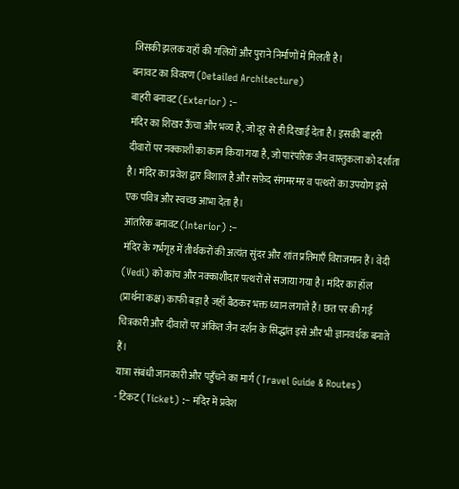जिसकी झलक यहाँ की गलियों और पुराने निर्माणों में मिलती है।
बनावट का विवरण (Detailed Architecture)
बाहरी बनावट (Exterior) :–
मंदिर का शिखर ऊँचा और भव्य है, जो दूर से ही दिखाई देता है। इसकी बाहरी दीवारों पर नक्काशी का काम किया गया है, जो पारंपरिक जैन वास्तुकला को दर्शाता है। मंदिर का प्रवेश द्वार विशाल है और सफ़ेद संगमरमर व पत्थरों का उपयोग इसे एक पवित्र और स्वच्छ आभा देता है।
आंतरिक बनावट (Interior) :–
मंदिर के गर्भगृह में तीर्थंकरों की अत्यंत सुंदर और शांत प्रतिमाएँ विराजमान हैं। वेदी (Vedi) को कांच और नक्काशीदार पत्थरों से सजाया गया है। मंदिर का हॉल (प्रार्थना कक्ष) काफी बड़ा है जहाँ बैठकर भक्त ध्यान लगाते हैं। छत पर की गई चित्रकारी और दीवारों पर अंकित जैन दर्शन के सिद्धांत इसे और भी ज्ञानवर्धक बनाते हैं।
यात्रा संबंधी जानकारी और पहुँचने का मार्ग (Travel Guide & Routes)
- टिकट (Ticket) :– मंदिर में प्रवेश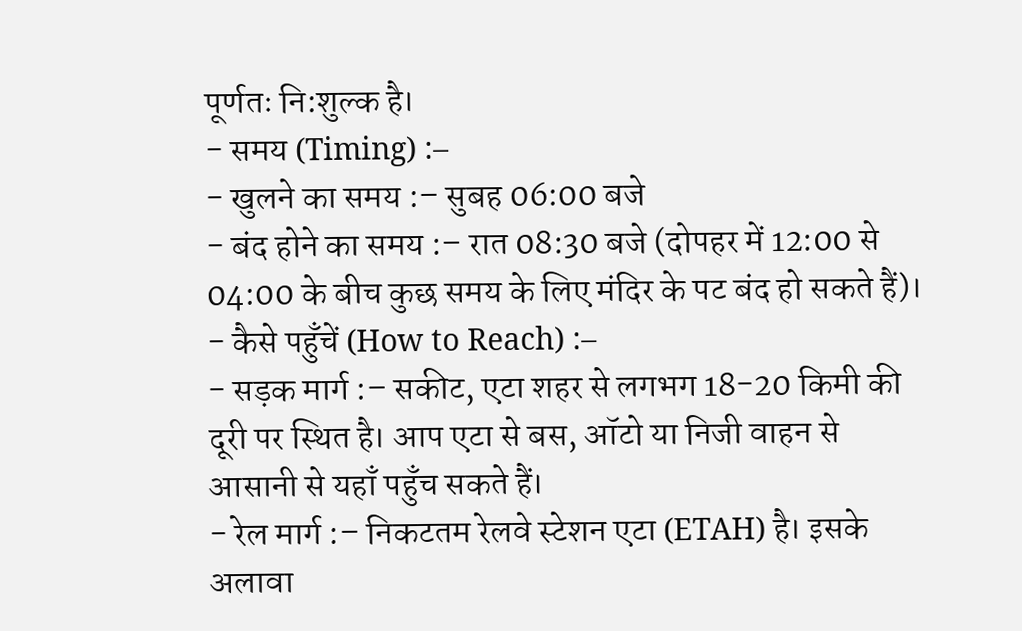पूर्णतः नि:शुल्क है।
- समय (Timing) :–
- खुलने का समय :– सुबह 06:00 बजे
- बंद होने का समय :– रात 08:30 बजे (दोपहर में 12:00 से 04:00 के बीच कुछ समय के लिए मंदिर के पट बंद हो सकते हैं)।
- कैसे पहुँचें (How to Reach) :–
- सड़क मार्ग :– सकीट, एटा शहर से लगभग 18-20 किमी की दूरी पर स्थित है। आप एटा से बस, ऑटो या निजी वाहन से आसानी से यहाँ पहुँच सकते हैं।
- रेल मार्ग :– निकटतम रेलवे स्टेशन एटा (ETAH) है। इसके अलावा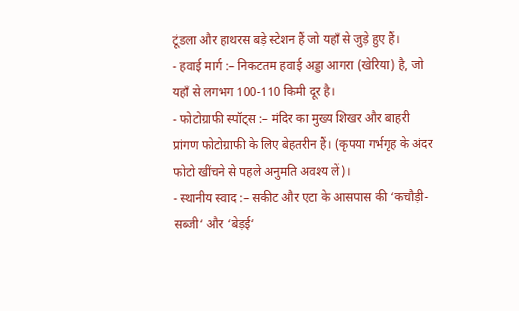टूंडला और हाथरस बड़े स्टेशन हैं जो यहाँ से जुड़े हुए हैं।
- हवाई मार्ग :– निकटतम हवाई अड्डा आगरा (खेरिया) है, जो यहाँ से लगभग 100-110 किमी दूर है।
- फोटोग्राफी स्पॉट्स :– मंदिर का मुख्य शिखर और बाहरी प्रांगण फोटोग्राफी के लिए बेहतरीन हैं। (कृपया गर्भगृह के अंदर फोटो खींचने से पहले अनुमति अवश्य लें)।
- स्थानीय स्वाद :– सकीट और एटा के आसपास की ‘कचौड़ी-सब्जी‘ और ‘बेड़ई‘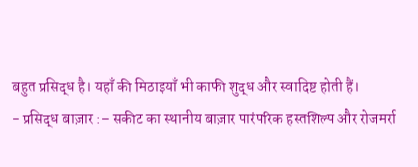बहुत प्रसिद्ध है। यहाँ की मिठाइयाँ भी काफी शुद्ध और स्वादिष्ट होती हैं।
- प्रसिद्ध बाज़ार :– सकीट का स्थानीय बाज़ार पारंपरिक हस्तशिल्प और रोजमर्रा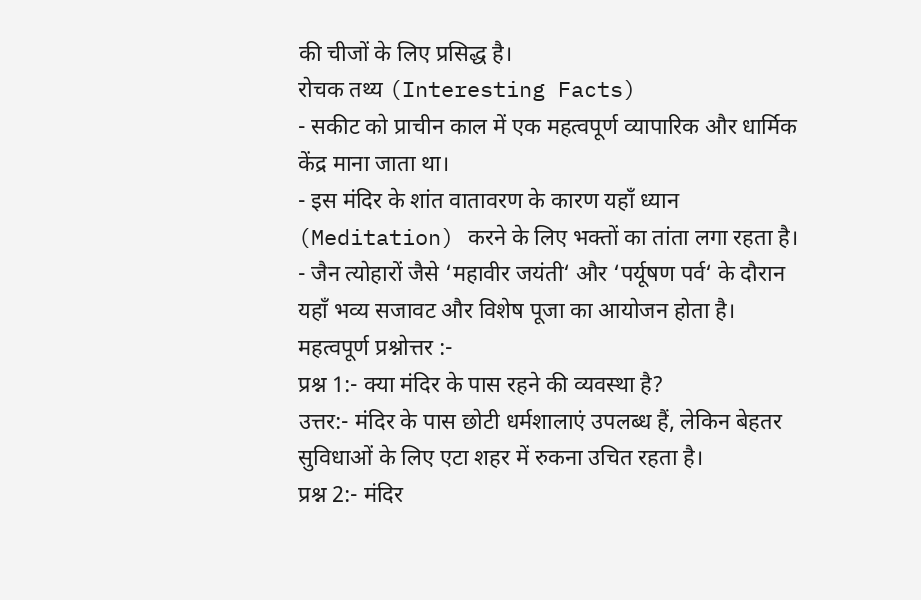की चीजों के लिए प्रसिद्ध है।
रोचक तथ्य (Interesting Facts)
- सकीट को प्राचीन काल में एक महत्वपूर्ण व्यापारिक और धार्मिक केंद्र माना जाता था।
- इस मंदिर के शांत वातावरण के कारण यहाँ ध्यान (Meditation) करने के लिए भक्तों का तांता लगा रहता है।
- जैन त्योहारों जैसे ‘महावीर जयंती‘ और ‘पर्यूषण पर्व‘ के दौरान यहाँ भव्य सजावट और विशेष पूजा का आयोजन होता है।
महत्वपूर्ण प्रश्नोत्तर :-
प्रश्न 1:- क्या मंदिर के पास रहने की व्यवस्था है?
उत्तर:- मंदिर के पास छोटी धर्मशालाएं उपलब्ध हैं, लेकिन बेहतर सुविधाओं के लिए एटा शहर में रुकना उचित रहता है।
प्रश्न 2:- मंदिर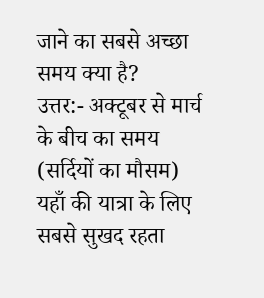जाने का सबसे अच्छा समय क्या है?
उत्तर:- अक्टूबर से मार्च के बीच का समय (सर्दियों का मौसम) यहाँ की यात्रा के लिए सबसे सुखद रहता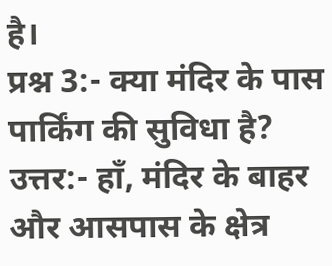है।
प्रश्न 3:- क्या मंदिर के पास पार्किंग की सुविधा है?
उत्तर:- हाँ, मंदिर के बाहर और आसपास के क्षेत्र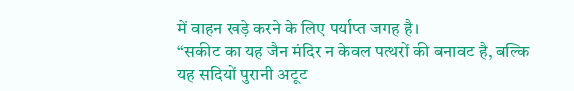में वाहन खड़े करने के लिए पर्याप्त जगह है।
“सकीट का यह जैन मंदिर न केवल पत्थरों की बनावट है, बल्कि यह सदियों पुरानी अटूट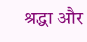श्रद्धा और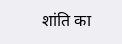शांति का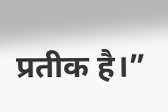प्रतीक है।”